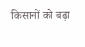किसानों को बढ़ा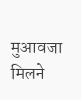मुआवजा मिलने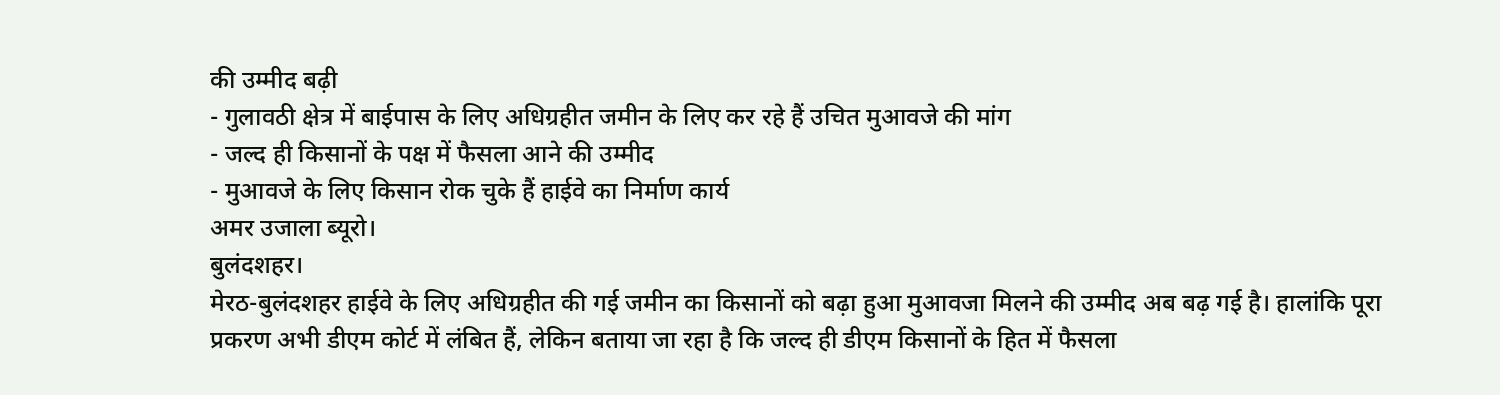की उम्मीद बढ़ी
- गुलावठी क्षेत्र में बाईपास के लिए अधिग्रहीत जमीन के लिए कर रहे हैं उचित मुआवजे की मांग
- जल्द ही किसानों के पक्ष में फैसला आने की उम्मीद
- मुआवजे के लिए किसान रोक चुके हैं हाईवे का निर्माण कार्य
अमर उजाला ब्यूरो।
बुलंदशहर।
मेरठ-बुलंदशहर हाईवे के लिए अधिग्रहीत की गई जमीन का किसानों को बढ़ा हुआ मुआवजा मिलने की उम्मीद अब बढ़ गई है। हालांकि पूरा प्रकरण अभी डीएम कोर्ट में लंबित हैं, लेकिन बताया जा रहा है कि जल्द ही डीएम किसानों के हित में फैसला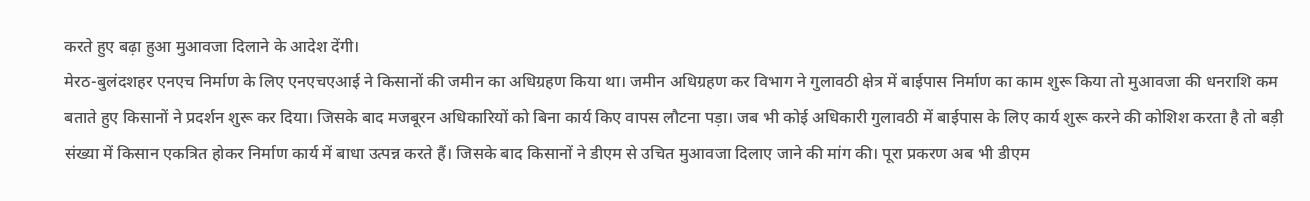करते हुए बढ़ा हुआ मुआवजा दिलाने के आदेश देंगी।
मेरठ-बुलंदशहर एनएच निर्माण के लिए एनएचएआई ने किसानों की जमीन का अधिग्रहण किया था। जमीन अधिग्रहण कर विभाग ने गुलावठी क्षेत्र में बाईपास निर्माण का काम शुरू किया तो मुआवजा की धनराशि कम बताते हुए किसानों ने प्रदर्शन शुरू कर दिया। जिसके बाद मजबूरन अधिकारियों को बिना कार्य किए वापस लौटना पड़ा। जब भी कोई अधिकारी गुलावठी में बाईपास के लिए कार्य शुरू करने की कोशिश करता है तो बड़ी संख्या में किसान एकत्रित होकर निर्माण कार्य में बाधा उत्पन्न करते हैं। जिसके बाद किसानों ने डीएम से उचित मुआवजा दिलाए जाने की मांग की। पूरा प्रकरण अब भी डीएम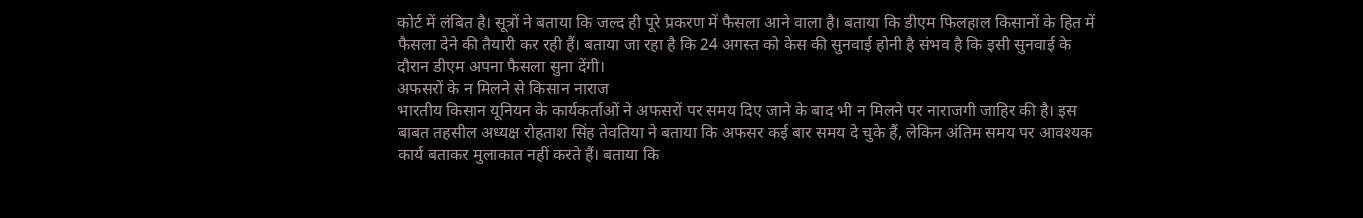कोर्ट में लंबित है। सूत्रों ने बताया कि जल्द ही पूरे प्रकरण में फैसला आने वाला है। बताया कि डीएम फिलहाल किसानों के हित में फैसला देने की तैयारी कर रही हैं। बताया जा रहा है कि 24 अगस्त को केस की सुनवाई होनी है संभव है कि इसी सुनवाई के दौरान डीएम अपना फैसला सुना देंगी।
अफसरों के न मिलने से किसान नाराज
भारतीय किसान यूनियन के कार्यकर्ताओं ने अफसरों पर समय दिए जाने के बाद भी न मिलने पर नाराजगी जाहिर की है। इस बाबत तहसील अध्यक्ष रोहताश सिंह तेवतिया ने बताया कि अफसर कई बार समय दे चुके हैं, लेकिन अंतिम समय पर आवश्यक कार्य बताकर मुलाकात नहीं करते हैं। बताया कि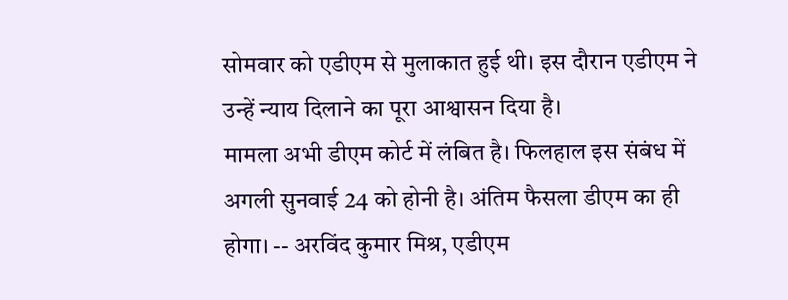सोमवार को एडीएम से मुलाकात हुई थी। इस दौरान एडीएम ने उन्हें न्याय दिलाने का पूरा आश्वासन दिया है।
मामला अभी डीएम कोर्ट में लंबित है। फिलहाल इस संबंध में अगली सुनवाई 24 को होनी है। अंतिम फैसला डीएम का ही होगा। -- अरविंद कुमार मिश्र, एडीएम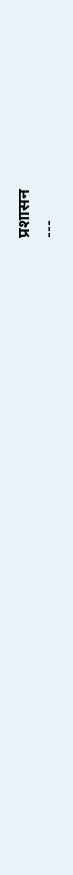प्रशासन
---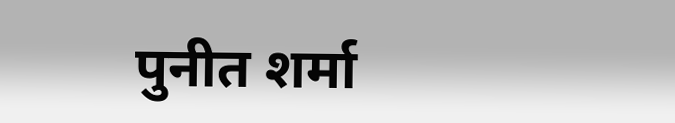पुनीत शर्मा